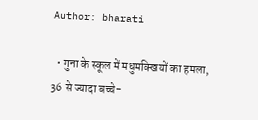Author: bharati

  • गुना के स्कूल में मधुमक्खियों का हमला, 36 से ज्यादा बच्चे-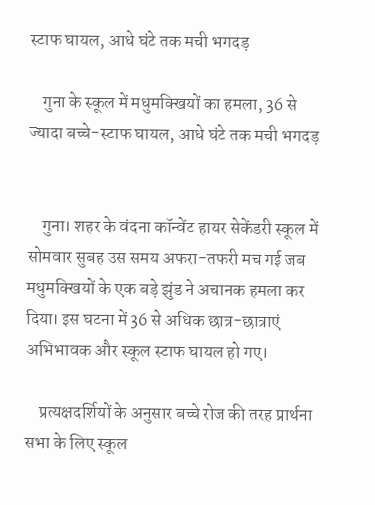स्टाफ घायल, आधे घंटे तक मची भगदड़

    गुना के स्कूल में मधुमक्खियों का हमला, 36 से ज्यादा बच्चे-स्टाफ घायल, आधे घंटे तक मची भगदड़


    गुना। शहर के वंदना कॉन्वेंट हायर सेकेंडरी स्कूल में सोमवार सुबह उस समय अफरा-तफरी मच गई जब मधुमक्खियों के एक बड़े झुंड ने अचानक हमला कर दिया। इस घटना में 36 से अधिक छात्र-छात्राएं अभिभावक और स्कूल स्टाफ घायल हो गए।

    प्रत्यक्षदर्शियों के अनुसार बच्चे रोज की तरह प्रार्थना सभा के लिए स्कूल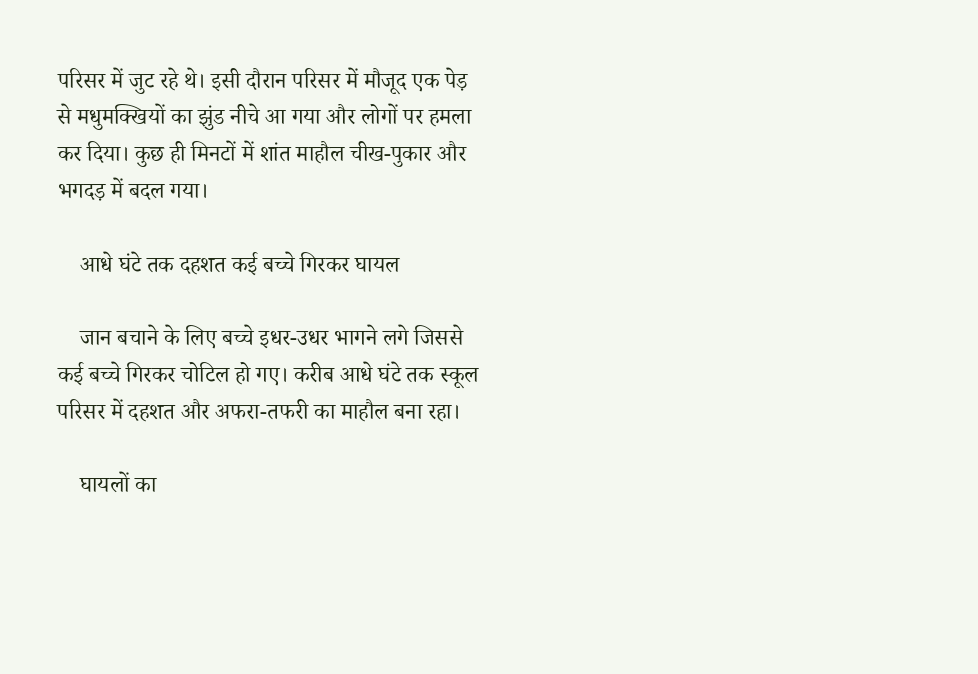परिसर में जुट रहे थे। इसी दौरान परिसर में मौजूद एक पेड़ से मधुमक्खियों का झुंड नीचे आ गया और लोगों पर हमला कर दिया। कुछ ही मिनटों में शांत माहौल चीख-पुकार और भगदड़ में बदल गया।

    आधे घंटे तक दहशत कई बच्चे गिरकर घायल

    जान बचाने के लिए बच्चे इधर-उधर भागने लगे जिससे कई बच्चे गिरकर चोटिल हो गए। करीब आधे घंटे तक स्कूल परिसर में दहशत और अफरा-तफरी का माहौल बना रहा।

    घायलों का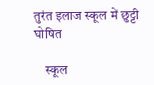तुरंत इलाज स्कूल में छुट्टी घोषित

    स्कूल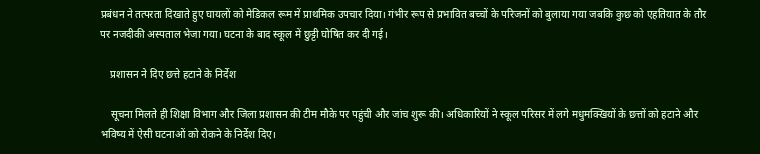प्रबंधन ने तत्परता दिखाते हुए घायलों को मेडिकल रूम में प्राथमिक उपचार दिया। गंभीर रूप से प्रभावित बच्चों के परिजनों को बुलाया गया जबकि कुछ को एहतियात के तौर पर नजदीकी अस्पताल भेजा गया। घटना के बाद स्कूल में छुट्टी घोषित कर दी गई।

    प्रशासन ने दिए छत्ते हटाने के निर्देश

    सूचना मिलते ही शिक्षा विभाग और जिला प्रशासन की टीम मौके पर पहुंची और जांच शुरू की। अधिकारियों ने स्कूल परिसर में लगे मधुमक्खियों के छत्तों को हटाने और भविष्य में ऐसी घटनाओं को रोकने के निर्देश दिए।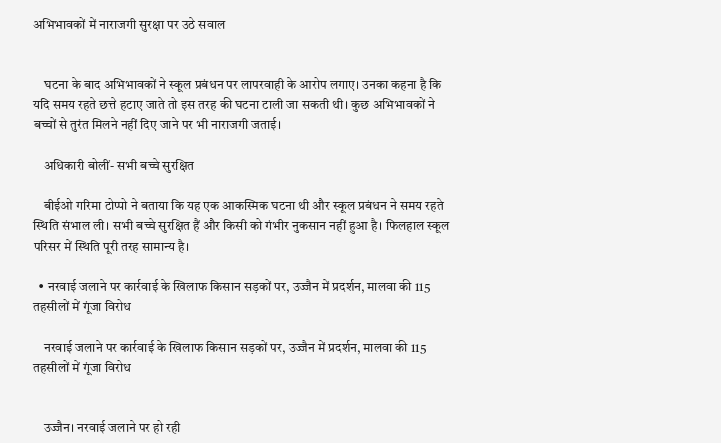अभिभावकों में नाराजगी सुरक्षा पर उठे सवाल


    घटना के बाद अभिभावकों ने स्कूल प्रबंधन पर लापरवाही के आरोप लगाए। उनका कहना है कि यदि समय रहते छत्ते हटाए जाते तो इस तरह की घटना टाली जा सकती थी। कुछ अभिभावकों ने बच्चों से तुरंत मिलने नहीं दिए जाने पर भी नाराजगी जताई।

    अधिकारी बोलीं- सभी बच्चे सुरक्षित

    बीईओ गरिमा टोप्पो ने बताया कि यह एक आकस्मिक घटना थी और स्कूल प्रबंधन ने समय रहते स्थिति संभाल ली। सभी बच्चे सुरक्षित हैं और किसी को गंभीर नुकसान नहीं हुआ है। फिलहाल स्कूल परिसर में स्थिति पूरी तरह सामान्य है।

  • नरवाई जलाने पर कार्रवाई के खिलाफ किसान सड़कों पर, उज्जैन में प्रदर्शन, मालवा की 115 तहसीलों में गूंजा विरोध

    नरवाई जलाने पर कार्रवाई के खिलाफ किसान सड़कों पर, उज्जैन में प्रदर्शन, मालवा की 115 तहसीलों में गूंजा विरोध


    उज्जैन। नरवाई जलाने पर हो रही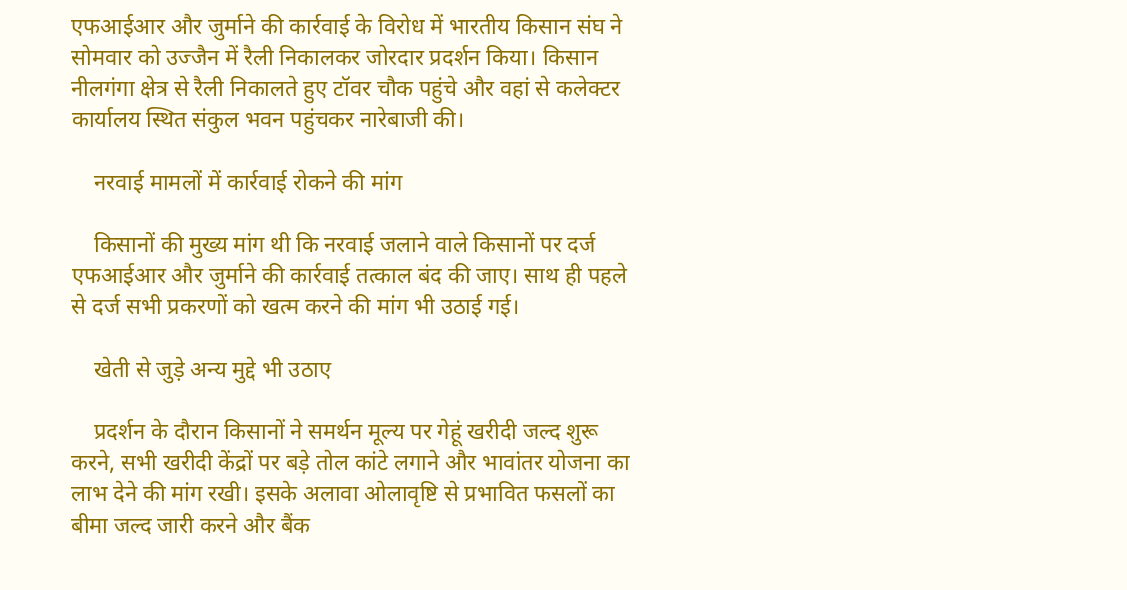एफआईआर और जुर्माने की कार्रवाई के विरोध में भारतीय किसान संघ ने सोमवार को उज्जैन में रैली निकालकर जोरदार प्रदर्शन किया। किसान नीलगंगा क्षेत्र से रैली निकालते हुए टॉवर चौक पहुंचे और वहां से कलेक्टर कार्यालय स्थित संकुल भवन पहुंचकर नारेबाजी की।

    नरवाई मामलों में कार्रवाई रोकने की मांग

    किसानों की मुख्य मांग थी कि नरवाई जलाने वाले किसानों पर दर्ज एफआईआर और जुर्माने की कार्रवाई तत्काल बंद की जाए। साथ ही पहले से दर्ज सभी प्रकरणों को खत्म करने की मांग भी उठाई गई।

    खेती से जुड़े अन्य मुद्दे भी उठाए

    प्रदर्शन के दौरान किसानों ने समर्थन मूल्य पर गेहूं खरीदी जल्द शुरू करने, सभी खरीदी केंद्रों पर बड़े तोल कांटे लगाने और भावांतर योजना का लाभ देने की मांग रखी। इसके अलावा ओलावृष्टि से प्रभावित फसलों का बीमा जल्द जारी करने और बैंक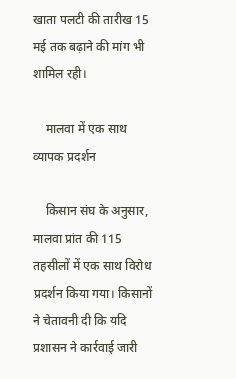खाता पलटी की तारीख 15 मई तक बढ़ाने की मांग भी शामिल रही।

    मालवा में एक साथ व्यापक प्रदर्शन

    किसान संघ के अनुसार, मालवा प्रांत की 115 तहसीलों में एक साथ विरोध प्रदर्शन किया गया। किसानों ने चेतावनी दी कि यदि प्रशासन ने कार्रवाई जारी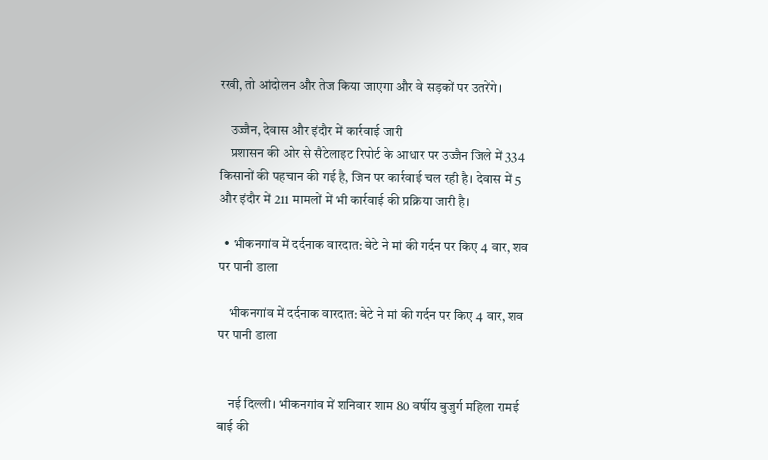रखी, तो आंदोलन और तेज किया जाएगा और वे सड़कों पर उतरेंगे।

    उज्जैन, देवास और इंदौर में कार्रवाई जारी
    प्रशासन की ओर से सैटेलाइट रिपोर्ट के आधार पर उज्जैन जिले में 334 किसानों की पहचान की गई है, जिन पर कार्रवाई चल रही है। देवास में 5 और इंदौर में 211 मामलों में भी कार्रवाई की प्रक्रिया जारी है।

  • भीकनगांव में दर्दनाक वारदात: बेटे ने मां की गर्दन पर किए 4 वार, शव पर पानी डाला

    भीकनगांव में दर्दनाक वारदात: बेटे ने मां की गर्दन पर किए 4 वार, शव पर पानी डाला


    नई दिल्ली। भीकनगांव में शनिवार शाम 80 वर्षीय बुजुर्ग महिला रामई बाई की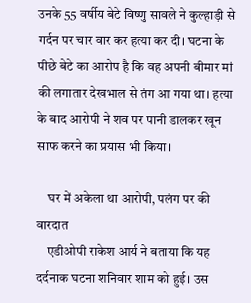उनके 55 वर्षीय बेटे विष्णु सावले ने कुल्हाड़ी से गर्दन पर चार वार कर हत्या कर दी। घटना के पीछे बेटे का आरोप है कि वह अपनी बीमार मां की लगातार देखभाल से तंग आ गया था। हत्या के बाद आरोपी ने शव पर पानी डालकर खून साफ करने का प्रयास भी किया।

    घर में अकेला था आरोपी, पलंग पर की वारदात
    एडीओपी राकेश आर्य ने बताया कि यह दर्दनाक घटना शनिवार शाम को हुई। उस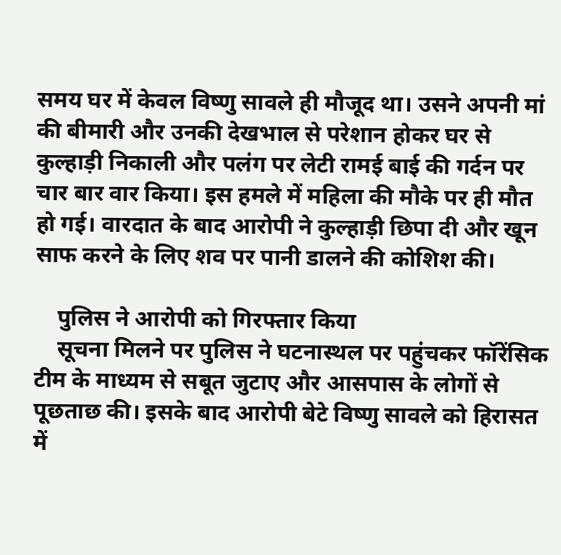समय घर में केवल विष्णु सावले ही मौजूद था। उसने अपनी मां की बीमारी और उनकी देखभाल से परेशान होकर घर से कुल्हाड़ी निकाली और पलंग पर लेटी रामई बाई की गर्दन पर चार बार वार किया। इस हमले में महिला की मौके पर ही मौत हो गई। वारदात के बाद आरोपी ने कुल्हाड़ी छिपा दी और खून साफ करने के लिए शव पर पानी डालने की कोशिश की।

    पुलिस ने आरोपी को गिरफ्तार किया
    सूचना मिलने पर पुलिस ने घटनास्थल पर पहुंचकर फॉरेंसिक टीम के माध्यम से सबूत जुटाए और आसपास के लोगों से पूछताछ की। इसके बाद आरोपी बेटे विष्णु सावले को हिरासत में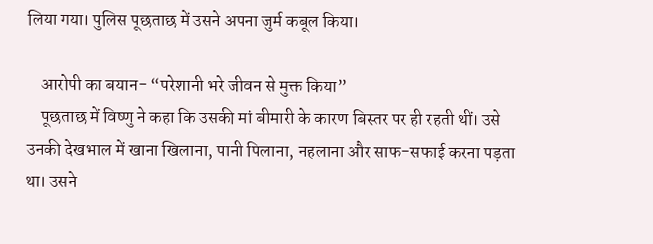लिया गया। पुलिस पूछताछ में उसने अपना जुर्म कबूल किया।

    आरोपी का बयान- “परेशानी भरे जीवन से मुक्त किया”
    पूछताछ में विष्णु ने कहा कि उसकी मां बीमारी के कारण बिस्तर पर ही रहती थीं। उसे उनकी देखभाल में खाना खिलाना, पानी पिलाना, नहलाना और साफ-सफाई करना पड़ता था। उसने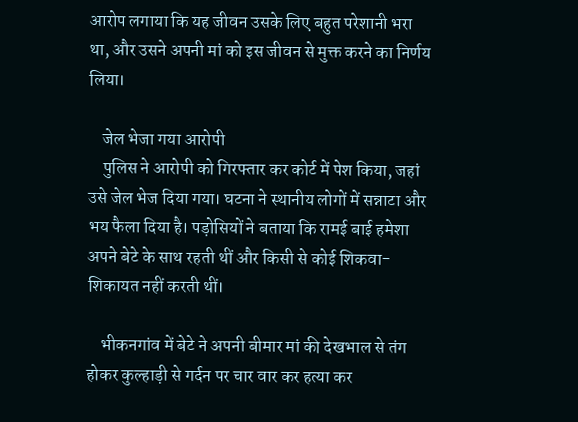आरोप लगाया कि यह जीवन उसके लिए बहुत परेशानी भरा था, और उसने अपनी मां को इस जीवन से मुक्त करने का निर्णय लिया।

    जेल भेजा गया आरोपी
    पुलिस ने आरोपी को गिरफ्तार कर कोर्ट में पेश किया, जहां उसे जेल भेज दिया गया। घटना ने स्थानीय लोगों में सन्नाटा और भय फैला दिया है। पड़ोसियों ने बताया कि रामई बाई हमेशा अपने बेटे के साथ रहती थीं और किसी से कोई शिकवा-शिकायत नहीं करती थीं।

    भीकनगांव में बेटे ने अपनी बीमार मां की देखभाल से तंग होकर कुल्हाड़ी से गर्दन पर चार वार कर हत्या कर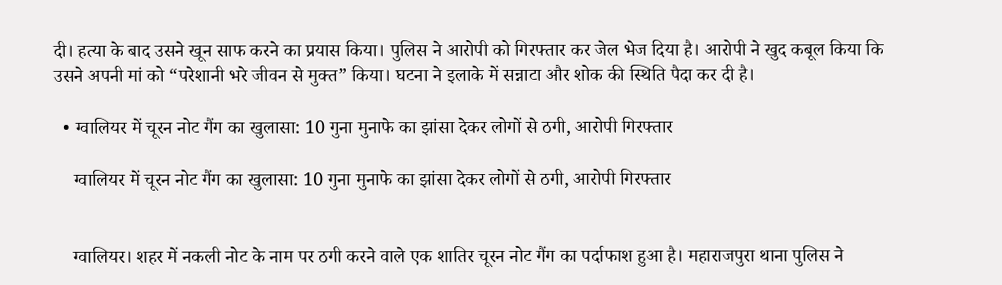दी। हत्या के बाद उसने खून साफ करने का प्रयास किया। पुलिस ने आरोपी को गिरफ्तार कर जेल भेज दिया है। आरोपी ने खुद कबूल किया कि उसने अपनी मां को “परेशानी भरे जीवन से मुक्त” किया। घटना ने इलाके में सन्नाटा और शोक की स्थिति पैदा कर दी है।

  • ग्वालियर में चूरन नोट गैंग का खुलासा: 10 गुना मुनाफे का झांसा देकर लोगों से ठगी, आरोपी गिरफ्तार

    ग्वालियर में चूरन नोट गैंग का खुलासा: 10 गुना मुनाफे का झांसा देकर लोगों से ठगी, आरोपी गिरफ्तार


    ग्वालियर। शहर में नकली नोट के नाम पर ठगी करने वाले एक शातिर चूरन नोट गैंग का पर्दाफाश हुआ है। महाराजपुरा थाना पुलिस ने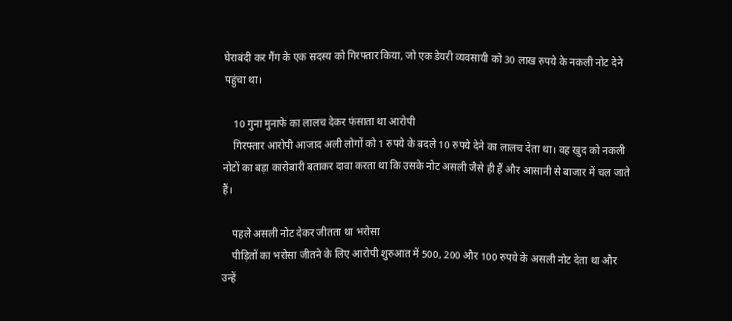घेराबंदी कर गैंग के एक सदस्य को गिरफ्तार किया, जो एक डेयरी व्यवसायी को 30 लाख रुपये के नकली नोट देने पहुंचा था।

    10 गुना मुनाफे का लालच देकर फंसाता था आरोपी
    गिरफ्तार आरोपी आजाद अली लोगों को 1 रुपये के बदले 10 रुपये देने का लालच देता था। वह खुद को नकली नोटों का बड़ा कारोबारी बताकर दावा करता था कि उसके नोट असली जैसे ही हैं और आसानी से बाजार में चल जाते हैं।

    पहले असली नोट देकर जीतता था भरोसा
    पीड़ितों का भरोसा जीतने के लिए आरोपी शुरुआत में 500, 200 और 100 रुपये के असली नोट देता था और उन्हें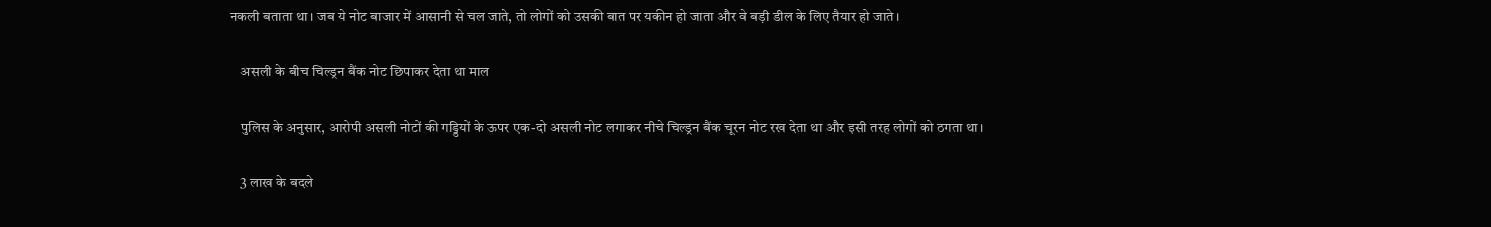नकली बताता था। जब ये नोट बाजार में आसानी से चल जाते, तो लोगों को उसकी बात पर यकीन हो जाता और वे बड़ी डील के लिए तैयार हो जाते।

    असली के बीच चिल्ड्रन बैंक नोट छिपाकर देता था माल

    पुलिस के अनुसार, आरोपी असली नोटों की गड्डियों के ऊपर एक-दो असली नोट लगाकर नीचे चिल्ड्रन बैंक चूरन नोट रख देता था और इसी तरह लोगों को ठगता था।

    3 लाख के बदले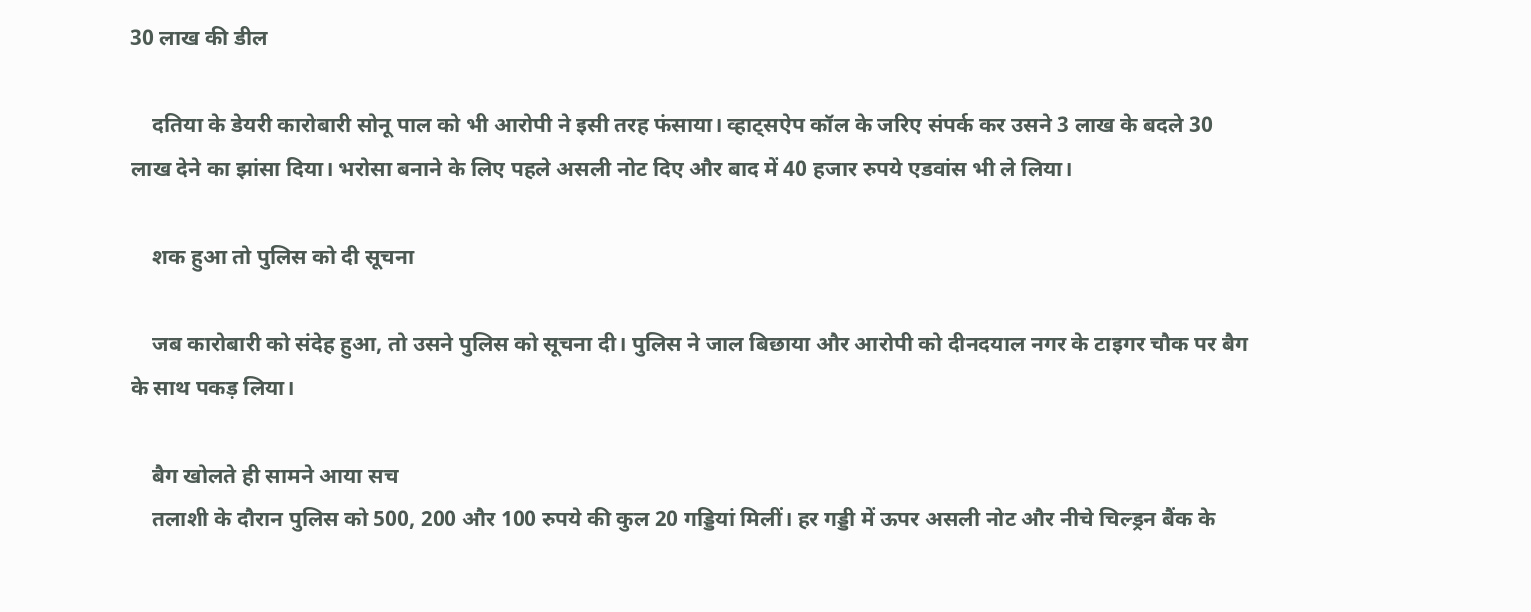30 लाख की डील

    दतिया के डेयरी कारोबारी सोनू पाल को भी आरोपी ने इसी तरह फंसाया। व्हाट्सऐप कॉल के जरिए संपर्क कर उसने 3 लाख के बदले 30 लाख देने का झांसा दिया। भरोसा बनाने के लिए पहले असली नोट दिए और बाद में 40 हजार रुपये एडवांस भी ले लिया।

    शक हुआ तो पुलिस को दी सूचना

    जब कारोबारी को संदेह हुआ, तो उसने पुलिस को सूचना दी। पुलिस ने जाल बिछाया और आरोपी को दीनदयाल नगर के टाइगर चौक पर बैग के साथ पकड़ लिया।

    बैग खोलते ही सामने आया सच
    तलाशी के दौरान पुलिस को 500, 200 और 100 रुपये की कुल 20 गड्डियां मिलीं। हर गड्डी में ऊपर असली नोट और नीचे चिल्ड्रन बैंक के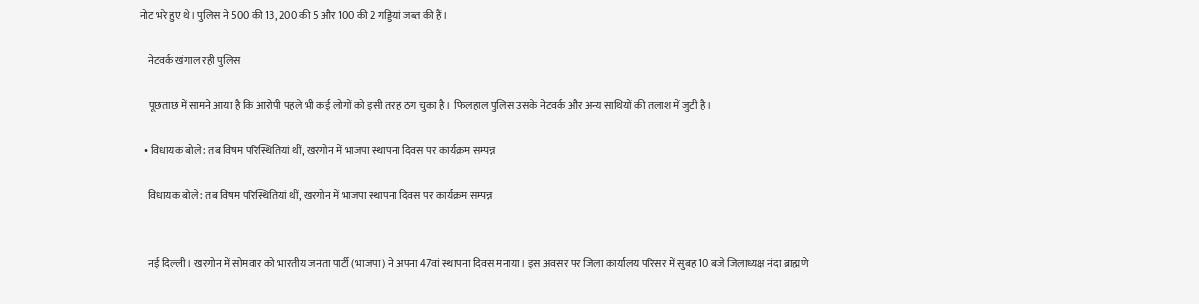नोट भरे हुए थे। पुलिस ने 500 की 13, 200 की 5 और 100 की 2 गड्डियां जब्त की हैं।

    नेटवर्क खंगाल रही पुलिस

    पूछताछ में सामने आया है कि आरोपी पहले भी कई लोगों को इसी तरह ठग चुका है। फिलहाल पुलिस उसके नेटवर्क और अन्य साथियों की तलाश में जुटी है।

  • विधायक बोले: तब विषम परिस्थितियां थीं, खरगोन में भाजपा स्थापना दिवस पर कार्यक्रम सम्पन्न

    विधायक बोले: तब विषम परिस्थितियां थीं, खरगोन में भाजपा स्थापना दिवस पर कार्यक्रम सम्पन्न


    नई दिल्ली। खरगोन में सोमवार को भारतीय जनता पार्टी (भाजपा) ने अपना 47वां स्थापना दिवस मनाया। इस अवसर पर जिला कार्यालय परिसर में सुबह 10 बजे जिलाध्यक्ष नंदा ब्राह्मणे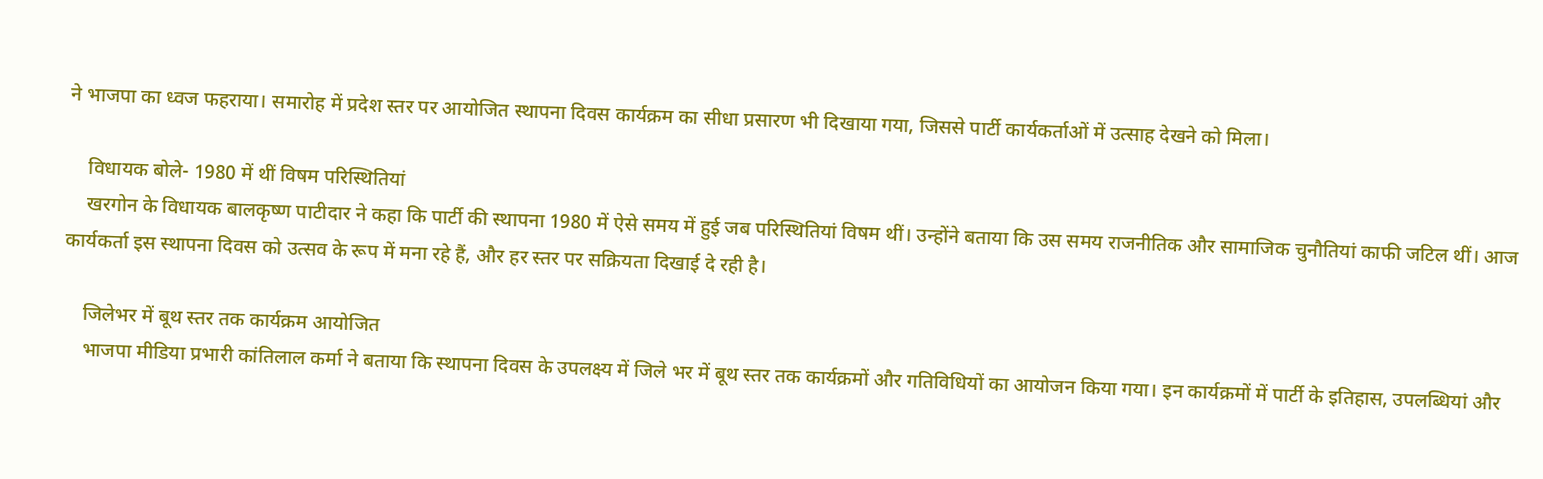ने भाजपा का ध्वज फहराया। समारोह में प्रदेश स्तर पर आयोजित स्थापना दिवस कार्यक्रम का सीधा प्रसारण भी दिखाया गया, जिससे पार्टी कार्यकर्ताओं में उत्साह देखने को मिला।

    विधायक बोले- 1980 में थीं विषम परिस्थितियां
    खरगोन के विधायक बालकृष्ण पाटीदार ने कहा कि पार्टी की स्थापना 1980 में ऐसे समय में हुई जब परिस्थितियां विषम थीं। उन्होंने बताया कि उस समय राजनीतिक और सामाजिक चुनौतियां काफी जटिल थीं। आज कार्यकर्ता इस स्थापना दिवस को उत्सव के रूप में मना रहे हैं, और हर स्तर पर सक्रियता दिखाई दे रही है।

    जिलेभर में बूथ स्तर तक कार्यक्रम आयोजित
    भाजपा मीडिया प्रभारी कांतिलाल कर्मा ने बताया कि स्थापना दिवस के उपलक्ष्य में जिले भर में बूथ स्तर तक कार्यक्रमों और गतिविधियों का आयोजन किया गया। इन कार्यक्रमों में पार्टी के इतिहास, उपलब्धियां और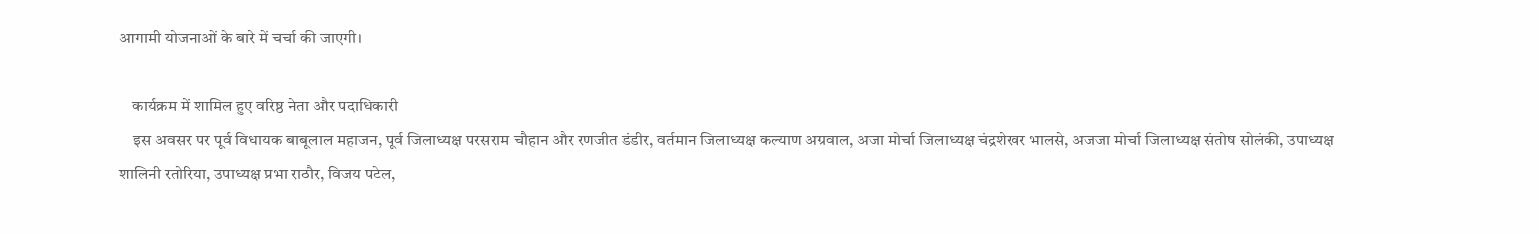आगामी योजनाओं के बारे में चर्चा की जाएगी।

    कार्यक्रम में शामिल हुए वरिष्ठ नेता और पदाधिकारी
    इस अवसर पर पूर्व विधायक बाबूलाल महाजन, पूर्व जिलाध्यक्ष परसराम चौहान और रणजीत डंडीर, वर्तमान जिलाध्यक्ष कल्याण अग्रवाल, अजा मोर्चा जिलाध्यक्ष चंद्रशेखर भालसे, अजजा मोर्चा जिलाध्यक्ष संतोष सोलंकी, उपाध्यक्ष शालिनी रतोरिया, उपाध्यक्ष प्रभा राठौर, विजय पटेल,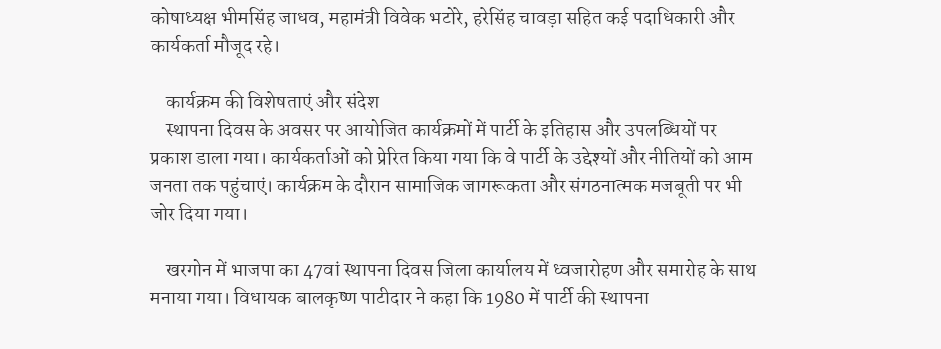कोषाध्यक्ष भीमसिंह जाधव, महामंत्री विवेक भटोरे, हरेसिंह चावड़ा सहित कई पदाधिकारी और कार्यकर्ता मौजूद रहे।

    कार्यक्रम की विशेषताएं और संदेश
    स्थापना दिवस के अवसर पर आयोजित कार्यक्रमों में पार्टी के इतिहास और उपलब्धियों पर प्रकाश डाला गया। कार्यकर्ताओं को प्रेरित किया गया कि वे पार्टी के उद्देश्यों और नीतियों को आम जनता तक पहुंचाएं। कार्यक्रम के दौरान सामाजिक जागरूकता और संगठनात्मक मजबूती पर भी जोर दिया गया।

    खरगोन में भाजपा का 47वां स्थापना दिवस जिला कार्यालय में ध्वजारोहण और समारोह के साथ मनाया गया। विधायक बालकृष्ण पाटीदार ने कहा कि 1980 में पार्टी की स्थापना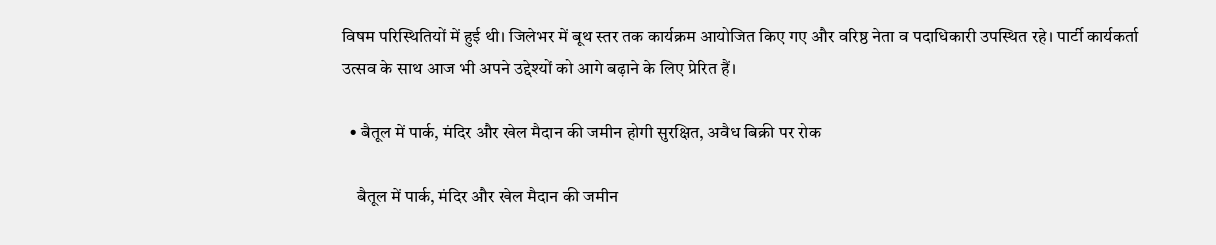विषम परिस्थितियों में हुई थी। जिलेभर में बूथ स्तर तक कार्यक्रम आयोजित किए गए और वरिष्ठ नेता व पदाधिकारी उपस्थित रहे। पार्टी कार्यकर्ता उत्सव के साथ आज भी अपने उद्देश्यों को आगे बढ़ाने के लिए प्रेरित हैं।

  • बैतूल में पार्क, मंदिर और खेल मैदान की जमीन होगी सुरक्षित, अवैध बिक्री पर रोक

    बैतूल में पार्क, मंदिर और खेल मैदान की जमीन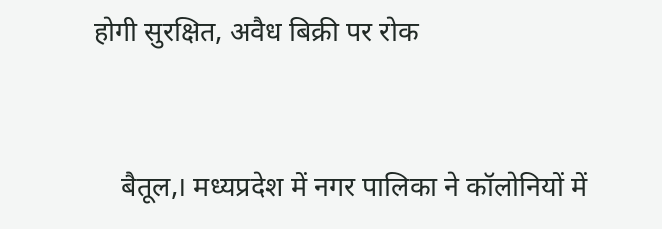होगी सुरक्षित, अवैध बिक्री पर रोक


    बैतूल,। मध्यप्रदेश में नगर पालिका ने कॉलोनियों में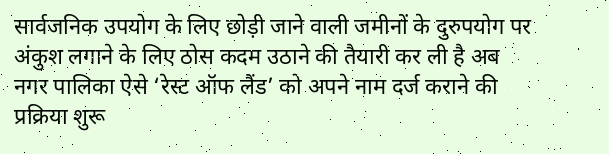सार्वजनिक उपयोग के लिए छोड़ी जाने वाली जमीनों के दुरुपयोग पर अंकुश लगाने के लिए ठोस कदम उठाने की तैयारी कर ली है अब नगर पालिका ऐसे ‘रेस्ट ऑफ लैंड’ को अपने नाम दर्ज कराने की प्रक्रिया शुरू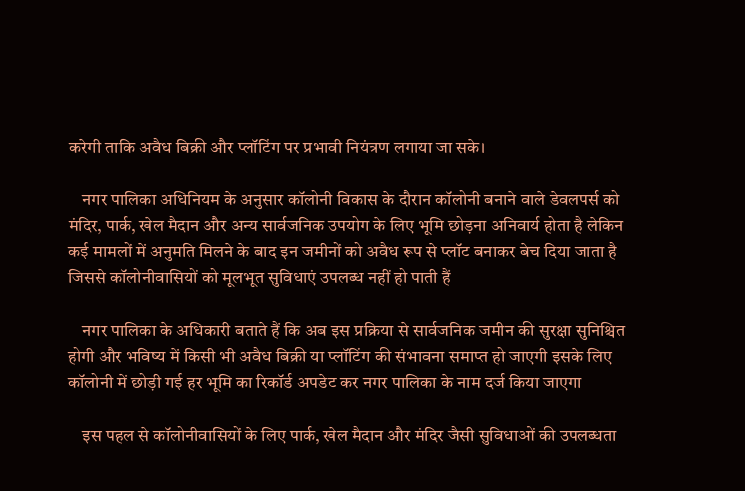करेगी ताकि अवैध बिक्री और प्लॉटिंग पर प्रभावी नियंत्रण लगाया जा सके।

    नगर पालिका अधिनियम के अनुसार कॉलोनी विकास के दौरान कॉलोनी बनाने वाले डेवलपर्स को मंदिर, पार्क, खेल मैदान और अन्य सार्वजनिक उपयोग के लिए भूमि छोड़ना अनिवार्य होता है लेकिन कई मामलों में अनुमति मिलने के बाद इन जमीनों को अवैध रूप से प्लॉट बनाकर बेच दिया जाता है जिससे कॉलोनीवासियों को मूलभूत सुविधाएं उपलब्ध नहीं हो पाती हैं

    नगर पालिका के अधिकारी बताते हैं कि अब इस प्रक्रिया से सार्वजनिक जमीन की सुरक्षा सुनिश्चित होगी और भविष्य में किसी भी अवैध बिक्री या प्लॉटिंग की संभावना समाप्त हो जाएगी इसके लिए कॉलोनी में छोड़ी गई हर भूमि का रिकॉर्ड अपडेट कर नगर पालिका के नाम दर्ज किया जाएगा

    इस पहल से कॉलोनीवासियों के लिए पार्क, खेल मैदान और मंदिर जैसी सुविधाओं की उपलब्धता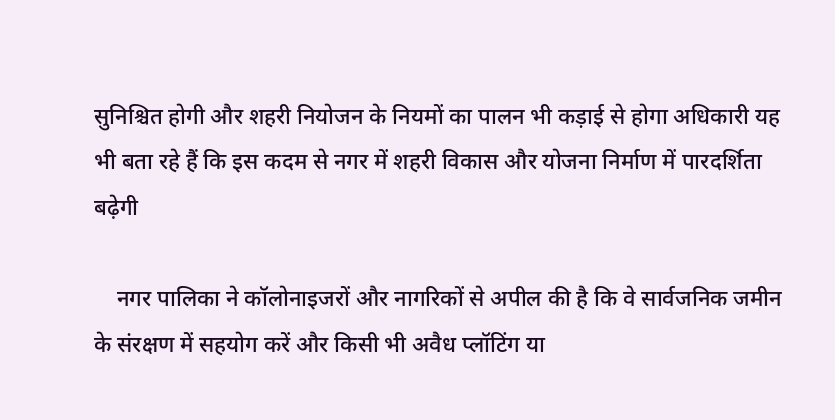सुनिश्चित होगी और शहरी नियोजन के नियमों का पालन भी कड़ाई से होगा अधिकारी यह भी बता रहे हैं कि इस कदम से नगर में शहरी विकास और योजना निर्माण में पारदर्शिता बढ़ेगी

    नगर पालिका ने कॉलोनाइजरों और नागरिकों से अपील की है कि वे सार्वजनिक जमीन के संरक्षण में सहयोग करें और किसी भी अवैध प्लॉटिंग या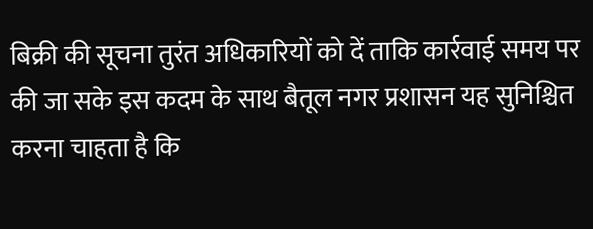बिक्री की सूचना तुरंत अधिकारियों को दें ताकि कार्रवाई समय पर की जा सके इस कदम के साथ बैतूल नगर प्रशासन यह सुनिश्चित करना चाहता है कि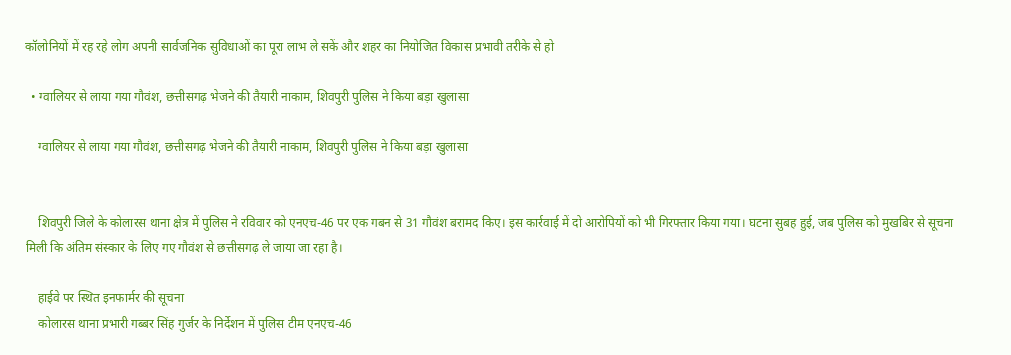कॉलोनियों में रह रहे लोग अपनी सार्वजनिक सुविधाओं का पूरा लाभ ले सकें और शहर का नियोजित विकास प्रभावी तरीके से हो

  • ग्वालियर से लाया गया गौवंश, छत्तीसगढ़ भेजने की तैयारी नाकाम, शिवपुरी पुलिस ने किया बड़ा खुलासा

    ग्वालियर से लाया गया गौवंश, छत्तीसगढ़ भेजने की तैयारी नाकाम, शिवपुरी पुलिस ने किया बड़ा खुलासा


    शिवपुरी जिले के कोलारस थाना क्षेत्र में पुलिस ने रविवार को एनएच-46 पर एक गबन से 31 गौवंश बरामद किए। इस कार्रवाई में दो आरोपियों को भी गिरफ्तार किया गया। घटना सुबह हुई, जब पुलिस को मुखबिर से सूचना मिली कि अंतिम संस्कार के लिए गए गौवंश से छत्तीसगढ़ ले जाया जा रहा है।

    हाईवे पर स्थित इनफार्मर की सूचना
    कोलारस थाना प्रभारी गब्बर सिंह गुर्जर के निर्देशन में पुलिस टीम एनएच-46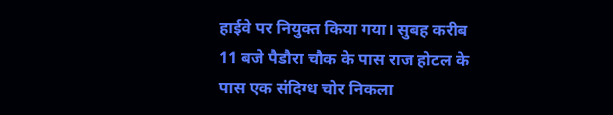हाईवे पर नियुक्त किया गया। सुबह करीब 11 बजे पैडौरा चौक के पास राज होटल के पास एक संदिग्ध चोर निकला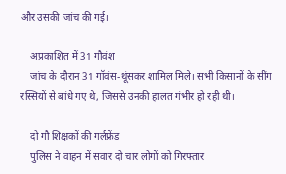और उसकी जांच की गई।

    अप्रकाशित में 31 गौवंश
    जांच के दौरान 31 गॉवंस-थूंसकर शामिल मिले। सभी किसानों के सींग रस्सियों से बांधे गए थे, जिससे उनकी हालत गंभीर हो रही थी।

    दो गौ शिक्षकों की गर्लफ्रेंड
    पुलिस ने वाहन में सवार दो चार लोगों को गिरफ्तार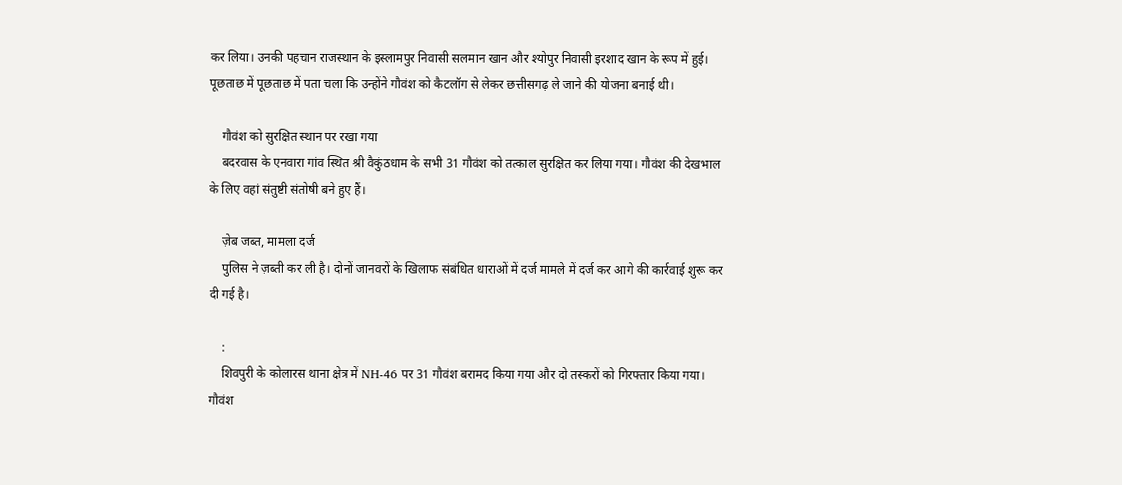कर लिया। उनकी पहचान राजस्थान के इस्लामपुर निवासी सलमान खान और श्योपुर निवासी इरशाद खान के रूप में हुई। पूछताछ में पूछताछ में पता चला कि उन्होंने गौवंश को कैटलॉग से लेकर छत्तीसगढ़ ले जाने की योजना बनाई थी।

    गौवंश को सुरक्षित स्थान पर रखा गया
    बदरवास के एनवारा गांव स्थित श्री वैकुंठधाम के सभी 31 गौवंश को तत्काल सुरक्षित कर लिया गया। गौवंश की देखभाल के लिए वहां संतुष्टी संतोषी बने हुए हैं।

    ज़ेब जब्त, मामला दर्ज
    पुलिस ने ज़ब्ती कर ली है। दोनों जानवरों के खिलाफ संबंधित धाराओं में दर्ज मामले में दर्ज कर आगे की कार्रवाई शुरू कर दी गई है।

    :
    शिवपुरी के कोलारस थाना क्षेत्र में NH-46 पर 31 गौवंश बरामद किया गया और दो तस्करों को गिरफ्तार किया गया। गौवंश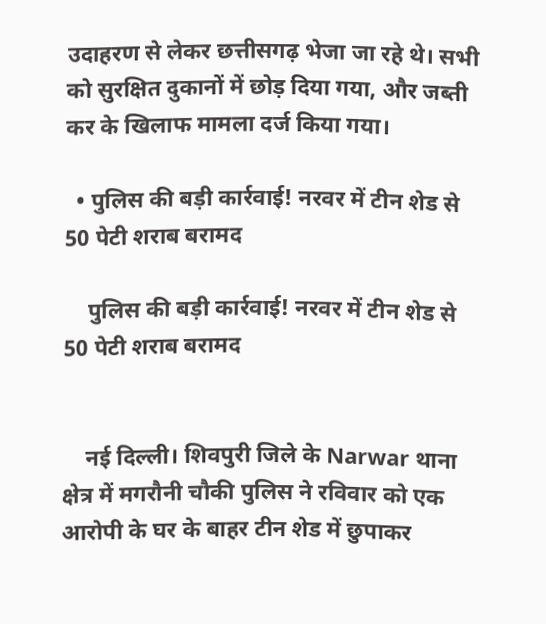उदाहरण से लेकर छत्तीसगढ़ भेजा जा रहे थे। सभी को सुरक्षित दुकानों में छोड़ दिया गया, और जब्ती कर के खिलाफ मामला दर्ज किया गया।

  • पुलिस की बड़ी कार्रवाई! नरवर में टीन शेड से 50 पेटी शराब बरामद

    पुलिस की बड़ी कार्रवाई! नरवर में टीन शेड से 50 पेटी शराब बरामद


    नई दिल्ली। शिवपुरी जिले के Narwar थाना क्षेत्र में मगरौनी चौकी पुलिस ने रविवार को एक आरोपी के घर के बाहर टीन शेड में छुपाकर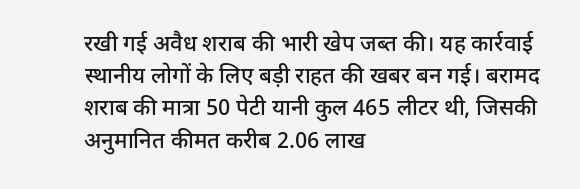रखी गई अवैध शराब की भारी खेप जब्त की। यह कार्रवाई स्थानीय लोगों के लिए बड़ी राहत की खबर बन गई। बरामद शराब की मात्रा 50 पेटी यानी कुल 465 लीटर थी, जिसकी अनुमानित कीमत करीब 2.06 लाख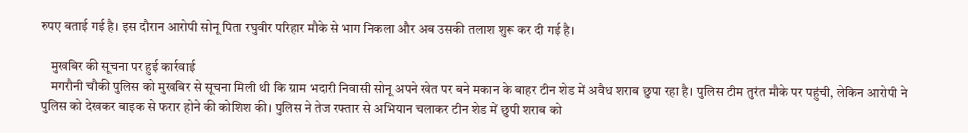रुपए बताई गई है। इस दौरान आरोपी सोनू पिता रघुवीर परिहार मौके से भाग निकला और अब उसकी तलाश शुरू कर दी गई है।

    मुखबिर की सूचना पर हुई कार्रवाई
    मगरौनी चौकी पुलिस को मुखबिर से सूचना मिली थी कि ग्राम भदारी निवासी सोनू अपने खेत पर बने मकान के बाहर टीन शेड में अवैध शराब छुपा रहा है। पुलिस टीम तुरंत मौके पर पहुंची, लेकिन आरोपी ने पुलिस को देखकर बाइक से फरार होने की कोशिश की। पुलिस ने तेज रफ्तार से अभियान चलाकर टीन शेड में छुपी शराब को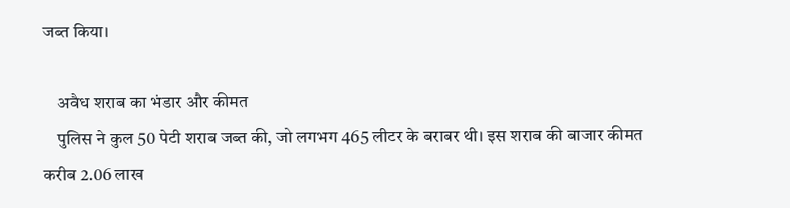जब्त किया।

    अवैध शराब का भंडार और कीमत
    पुलिस ने कुल 50 पेटी शराब जब्त की, जो लगभग 465 लीटर के बराबर थी। इस शराब की बाजार कीमत करीब 2.06 लाख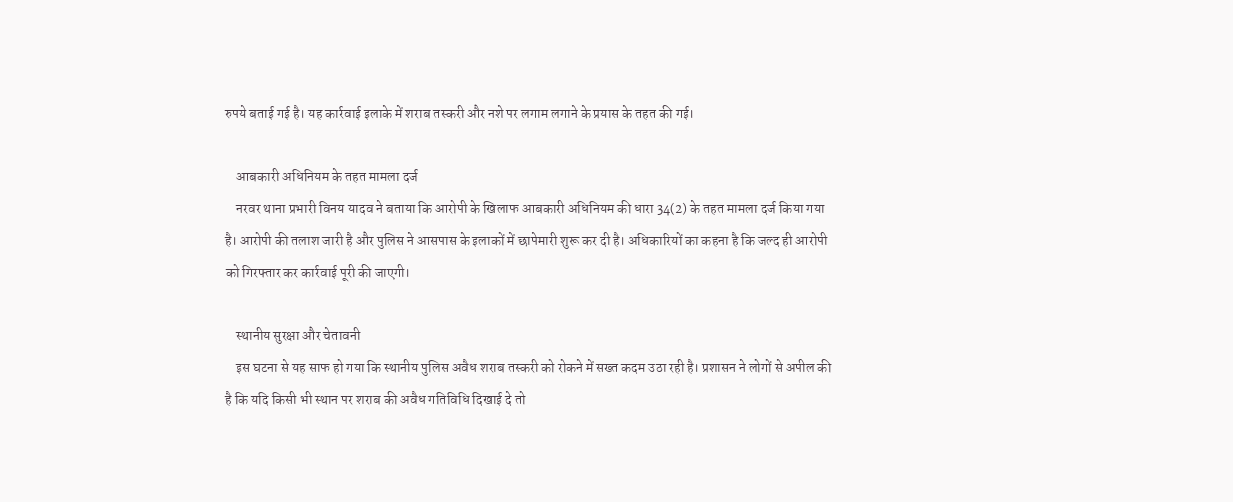रुपये बताई गई है। यह कार्रवाई इलाके में शराब तस्करी और नशे पर लगाम लगाने के प्रयास के तहत की गई।

    आबकारी अधिनियम के तहत मामला दर्ज
    नरवर थाना प्रभारी विनय यादव ने बताया कि आरोपी के खिलाफ आबकारी अधिनियम की धारा 34(2) के तहत मामला दर्ज किया गया है। आरोपी की तलाश जारी है और पुलिस ने आसपास के इलाकों में छापेमारी शुरू कर दी है। अधिकारियों का कहना है कि जल्द ही आरोपी को गिरफ्तार कर कार्रवाई पूरी की जाएगी।

    स्थानीय सुरक्षा और चेतावनी
    इस घटना से यह साफ हो गया कि स्थानीय पुलिस अवैध शराब तस्करी को रोकने में सख्त कदम उठा रही है। प्रशासन ने लोगों से अपील की है कि यदि किसी भी स्थान पर शराब की अवैध गतिविधि दिखाई दे तो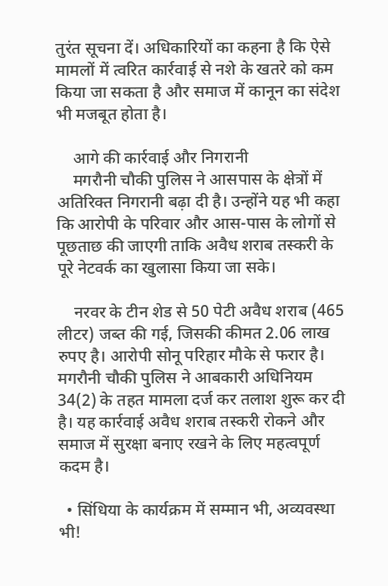तुरंत सूचना दें। अधिकारियों का कहना है कि ऐसे मामलों में त्वरित कार्रवाई से नशे के खतरे को कम किया जा सकता है और समाज में कानून का संदेश भी मजबूत होता है।

    आगे की कार्रवाई और निगरानी
    मगरौनी चौकी पुलिस ने आसपास के क्षेत्रों में अतिरिक्त निगरानी बढ़ा दी है। उन्होंने यह भी कहा कि आरोपी के परिवार और आस-पास के लोगों से पूछताछ की जाएगी ताकि अवैध शराब तस्करी के पूरे नेटवर्क का खुलासा किया जा सके।

    नरवर के टीन शेड से 50 पेटी अवैध शराब (465 लीटर) जब्त की गई, जिसकी कीमत 2.06 लाख रुपए है। आरोपी सोनू परिहार मौके से फरार है। मगरौनी चौकी पुलिस ने आबकारी अधिनियम 34(2) के तहत मामला दर्ज कर तलाश शुरू कर दी है। यह कार्रवाई अवैध शराब तस्करी रोकने और समाज में सुरक्षा बनाए रखने के लिए महत्वपूर्ण कदम है।

  • सिंधिया के कार्यक्रम में सम्मान भी, अव्यवस्था भी!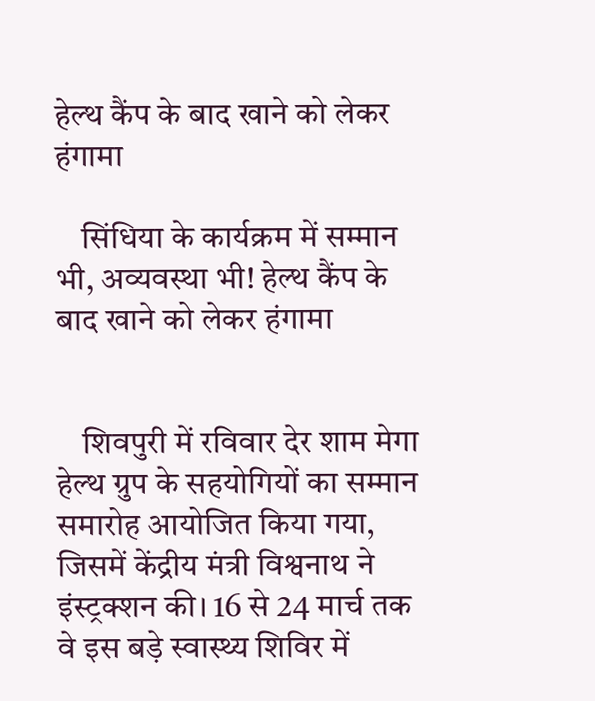हेल्थ कैंप के बाद खाने को लेकर हंगामा

    सिंधिया के कार्यक्रम में सम्मान भी, अव्यवस्था भी! हेल्थ कैंप के बाद खाने को लेकर हंगामा


    शिवपुरी में रविवार देर शाम मेगा हेल्थ ग्रुप के सहयोगियों का सम्मान समारोह आयोजित किया गया, जिसमें केंद्रीय मंत्री विश्वनाथ ने इंस्ट्रक्शन की। 16 से 24 मार्च तक वे इस बड़े स्वास्थ्य शिविर में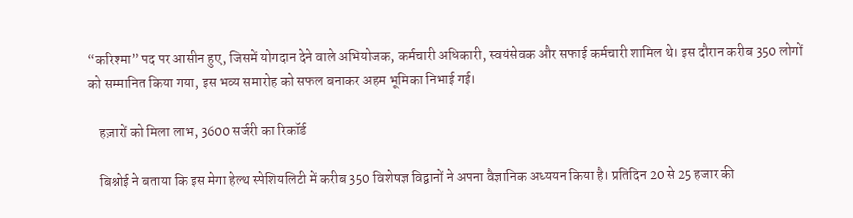“करिश्मा” पद पर आसीन हुए, जिसमें योगदान देने वाले अभियोजक, कर्मचारी अधिकारी, स्वयंसेवक और सफाई कर्मचारी शामिल थे। इस दौरान करीब 350 लोगों को सम्मानित किया गया, इस भव्य समारोह को सफल बनाकर अहम भूमिका निभाई गई।

    हज़ारों को मिला लाभ, 3600 सर्जरी का रिकॉर्ड

    बिश्नोई ने बताया कि इस मेगा हेल्थ स्पेशियलिटी में करीब 350 विशेषज्ञ विद्वानों ने अपना वैज्ञानिक अध्ययन किया है। प्रतिदिन 20 से 25 हजार की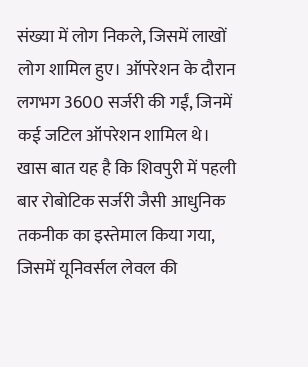संख्या में लोग निकले, जिसमें लाखों लोग शामिल हुए। ऑपरेशन के दौरान लगभग 3600 सर्जरी की गईं, जिनमें कई जटिल ऑपरेशन शामिल थे। खास बात यह है कि शिवपुरी में पहली बार रोबोटिक सर्जरी जैसी आधुनिक तकनीक का इस्तेमाल किया गया, जिसमें यूनिवर्सल लेवल की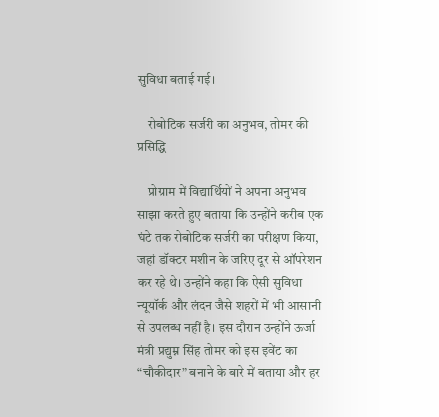सुविधा बताई गई।

    रोबोटिक सर्जरी का अनुभव, तोमर की प्रसिद्धि

    प्रोग्राम में विद्यार्थियों ने अपना अनुभव साझा करते हुए बताया कि उन्होंने करीब एक घंटे तक रोबोटिक सर्जरी का परीक्षण किया, जहां डॉक्टर मशीन के जरिए दूर से ऑपरेशन कर रहे थे। उन्होंने कहा कि ऐसी सुविधा न्यूयॉर्क और लंदन जैसे शहरों में भी आसानी से उपलब्ध नहीं है। इस दौरान उन्होंने ऊर्जा मंत्री प्रद्युम्न सिंह तोमर को इस इवेंट का “चौकीदार” बनाने के बारे में बताया और हर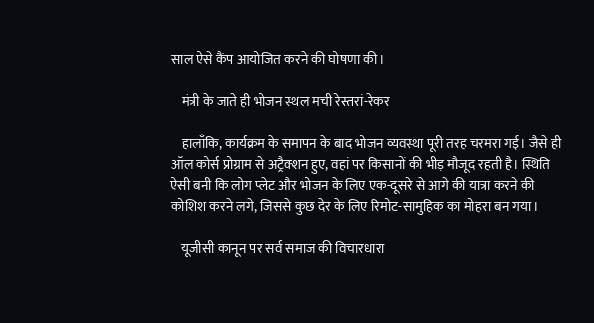साल ऐसे कैंप आयोजित करने की घोषणा की।

    मंत्री के जाते ही भोजन स्थल मची रेस्तरां-रेकर

    हालाँकि, कार्यक्रम के समापन के बाद भोजन व्यवस्था पूरी तरह चरमरा गई। जैसे ही ऑल कोर्स प्रोग्राम से अट्रैक्शन हुए, वहां पर किसानों की भीड़ मौजूद रहती है। स्थिति ऐसी बनी कि लोग प्लेट और भोजन के लिए एक-दूसरे से आगे की यात्रा करने की कोशिश करने लगे, जिससे कुछ देर के लिए रिमोट-सामुहिक का मोहरा बन गया।

    यूजीसी कानून पर सर्व समाज की विचारधारा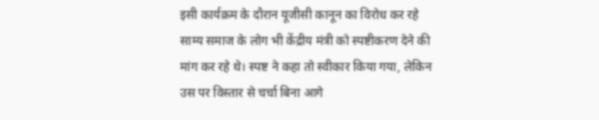इसी कार्यक्रम के दौरान यूजीसी कानून का विरोध कर रहे साम्य समाज के लोग भी केंद्रीय मंत्री को स्पष्टीकरण देने की मांग कर रहे थे। स्पष्ट ने कहा तो स्वीकार किया गया, लेकिन उस पर विस्तार से चर्चा बिना आगे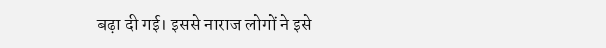बढ़ा दी गई। इससे नाराज लोगों ने इसे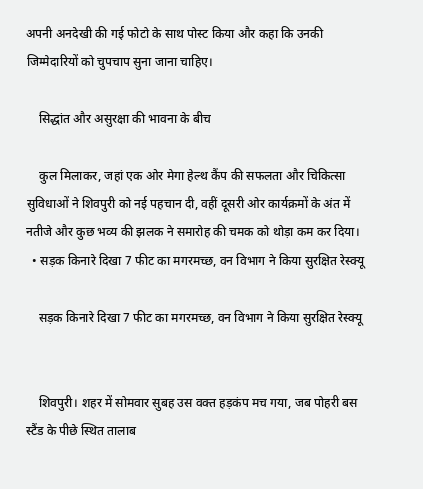अपनी अनदेखी की गई फोटो के साथ पोस्ट किया और कहा कि उनकी जिम्मेदारियों को चुपचाप सुना जाना चाहिए।

    सिद्धांत और असुरक्षा की भावना के बीच

    कुल मिलाकर, जहां एक ओर मेगा हेल्थ कैंप की सफलता और चिकित्सा सुविधाओं ने शिवपुरी को नई पहचान दी, वहीं दूसरी ओर कार्यक्रमों के अंत में नतीजे और कुछ भव्य की झलक ने समारोह की चमक को थोड़ा कम कर दिया।
  • सड़क किनारे दिखा 7 फीट का मगरमच्छ, वन विभाग ने किया सुरक्षित रेस्क्यू

    सड़क किनारे दिखा 7 फीट का मगरमच्छ, वन विभाग ने किया सुरक्षित रेस्क्यू


    शिवपुरी। शहर में सोमवार सुबह उस वक्त हड़कंप मच गया, जब पोहरी बस स्टैंड के पीछे स्थित तालाब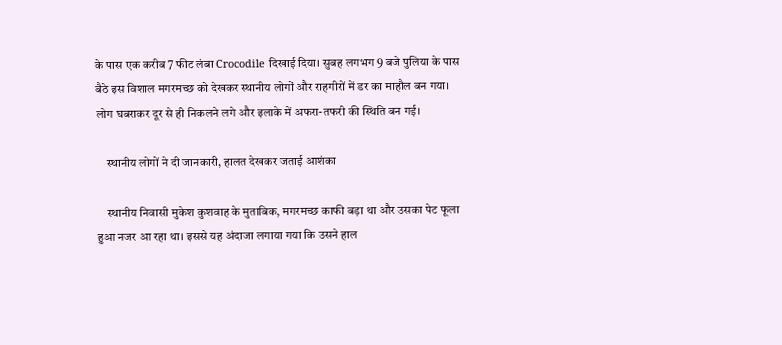के पास एक करीब 7 फीट लंबा Crocodile दिखाई दिया। सुबह लगभग 9 बजे पुलिया के पास बैठे इस विशाल मगरमच्छ को देखकर स्थानीय लोगों और राहगीरों में डर का माहौल बन गया। लोग घबराकर दूर से ही निकलने लगे और इलाके में अफरा-तफरी की स्थिति बन गई।

    स्थानीय लोगों ने दी जानकारी, हालत देखकर जताई आशंका

    स्थानीय निवासी मुकेश कुशवाह के मुताबिक, मगरमच्छ काफी बड़ा था और उसका पेट फूला हुआ नजर आ रहा था। इससे यह अंदाजा लगाया गया कि उसने हाल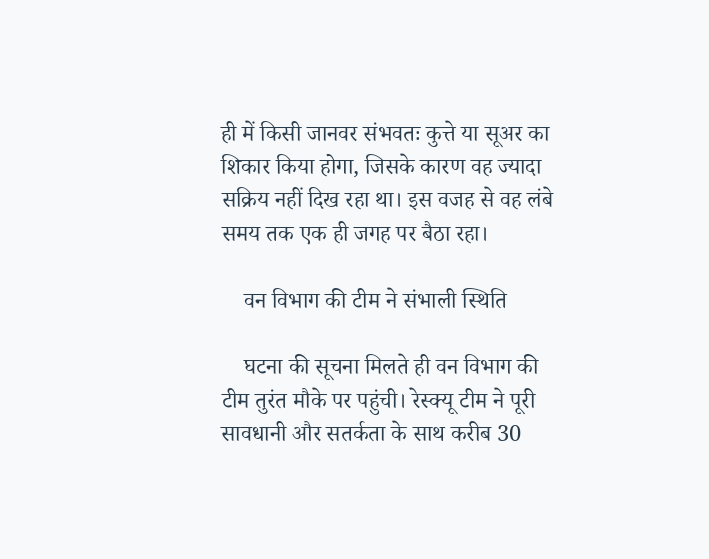ही में किसी जानवर संभवतः कुत्ते या सूअर का शिकार किया होगा, जिसके कारण वह ज्यादा सक्रिय नहीं दिख रहा था। इस वजह से वह लंबे समय तक एक ही जगह पर बैठा रहा।

    वन विभाग की टीम ने संभाली स्थिति

    घटना की सूचना मिलते ही वन विभाग की टीम तुरंत मौके पर पहुंची। रेस्क्यू टीम ने पूरी सावधानी और सतर्कता के साथ करीब 30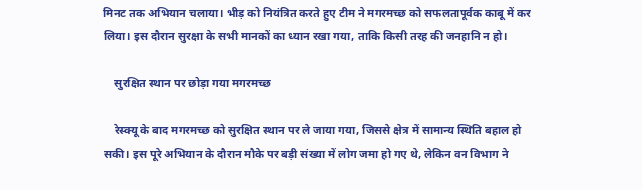मिनट तक अभियान चलाया। भीड़ को नियंत्रित करते हुए टीम ने मगरमच्छ को सफलतापूर्वक काबू में कर लिया। इस दौरान सुरक्षा के सभी मानकों का ध्यान रखा गया, ताकि किसी तरह की जनहानि न हो।

    सुरक्षित स्थान पर छोड़ा गया मगरमच्छ

    रेस्क्यू के बाद मगरमच्छ को सुरक्षित स्थान पर ले जाया गया, जिससे क्षेत्र में सामान्य स्थिति बहाल हो सकी। इस पूरे अभियान के दौरान मौके पर बड़ी संख्या में लोग जमा हो गए थे, लेकिन वन विभाग ने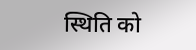स्थिति को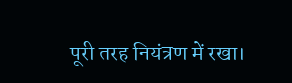पूरी तरह नियंत्रण में रखा।